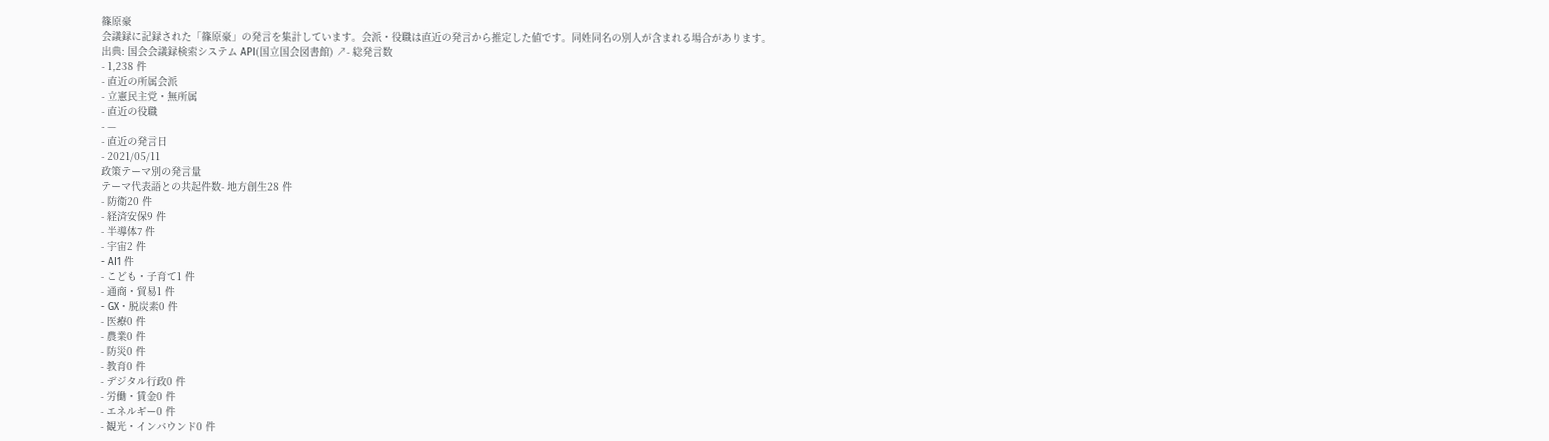篠原豪
会議録に記録された「篠原豪」の発言を集計しています。会派・役職は直近の発言から推定した値です。同姓同名の別人が含まれる場合があります。
出典: 国会会議録検索システム API(国立国会図書館) ↗- 総発言数
- 1,238 件
- 直近の所属会派
- 立憲民主党・無所属
- 直近の役職
- —
- 直近の発言日
- 2021/05/11
政策テーマ別の発言量
テーマ代表語との共起件数- 地方創生28 件
- 防衛20 件
- 経済安保9 件
- 半導体7 件
- 宇宙2 件
- AI1 件
- こども・子育て1 件
- 通商・貿易1 件
- GX・脱炭素0 件
- 医療0 件
- 農業0 件
- 防災0 件
- 教育0 件
- デジタル行政0 件
- 労働・賃金0 件
- エネルギー0 件
- 観光・インバウンド0 件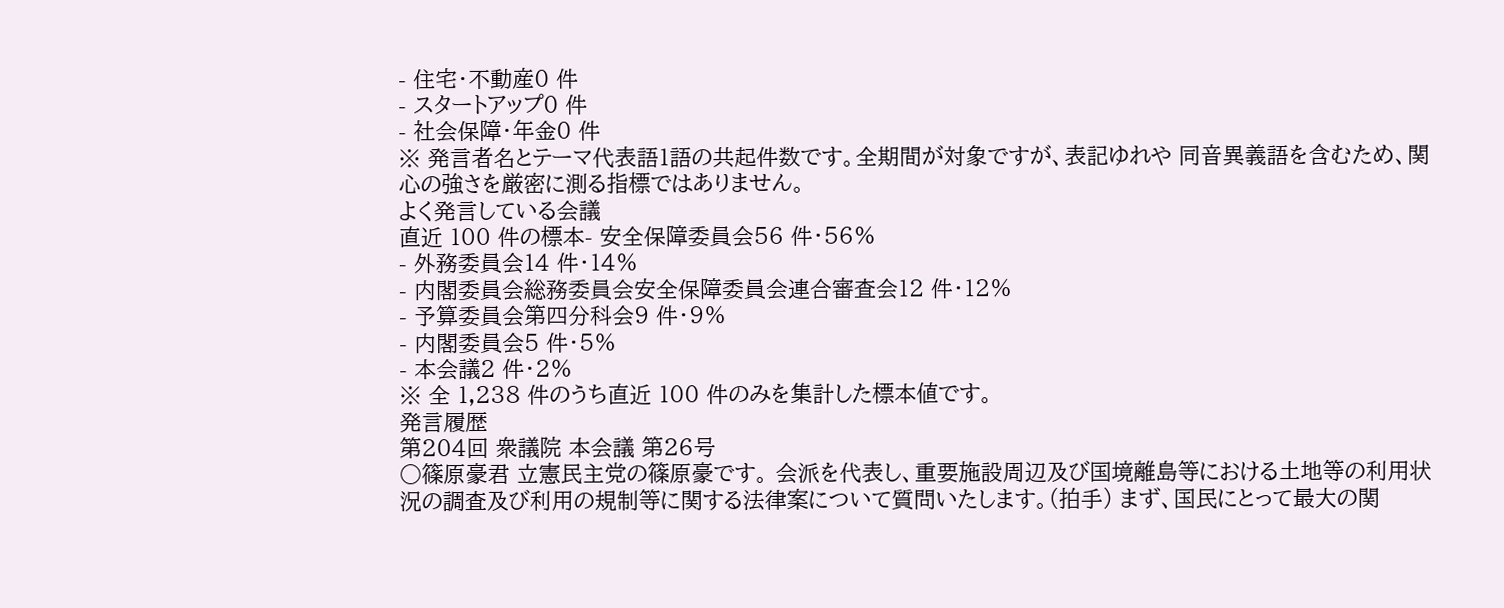- 住宅・不動産0 件
- スタートアップ0 件
- 社会保障・年金0 件
※ 発言者名とテーマ代表語1語の共起件数です。全期間が対象ですが、表記ゆれや 同音異義語を含むため、関心の強さを厳密に測る指標ではありません。
よく発言している会議
直近 100 件の標本- 安全保障委員会56 件・56%
- 外務委員会14 件・14%
- 内閣委員会総務委員会安全保障委員会連合審査会12 件・12%
- 予算委員会第四分科会9 件・9%
- 内閣委員会5 件・5%
- 本会議2 件・2%
※ 全 1,238 件のうち直近 100 件のみを集計した標本値です。
発言履歴
第204回 衆議院 本会議 第26号
○篠原豪君 立憲民主党の篠原豪です。 会派を代表し、重要施設周辺及び国境離島等における土地等の利用状況の調査及び利用の規制等に関する法律案について質問いたします。(拍手) まず、国民にとって最大の関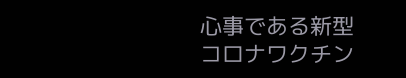心事である新型コロナワクチン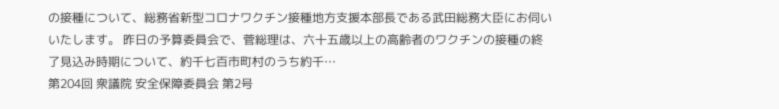の接種について、総務省新型コロナワクチン接種地方支援本部長である武田総務大臣にお伺いいたします。 昨日の予算委員会で、菅総理は、六十五歳以上の高齢者のワクチンの接種の終了見込み時期について、約千七百市町村のうち約千…
第204回 衆議院 安全保障委員会 第2号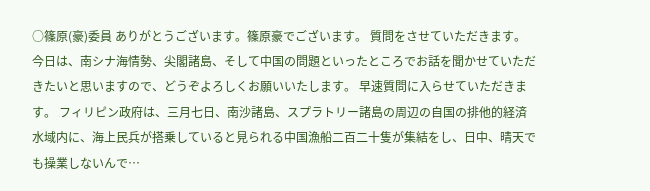○篠原(豪)委員 ありがとうございます。篠原豪でございます。 質問をさせていただきます。今日は、南シナ海情勢、尖閣諸島、そして中国の問題といったところでお話を聞かせていただきたいと思いますので、どうぞよろしくお願いいたします。 早速質問に入らせていただきます。 フィリピン政府は、三月七日、南沙諸島、スプラトリー諸島の周辺の自国の排他的経済水域内に、海上民兵が搭乗していると見られる中国漁船二百二十隻が集結をし、日中、晴天でも操業しないんで…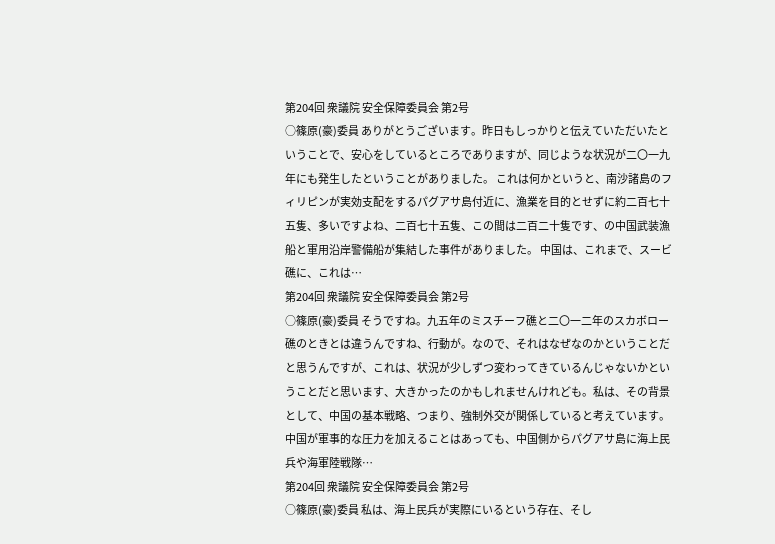第204回 衆議院 安全保障委員会 第2号
○篠原(豪)委員 ありがとうございます。昨日もしっかりと伝えていただいたということで、安心をしているところでありますが、同じような状況が二〇一九年にも発生したということがありました。 これは何かというと、南沙諸島のフィリピンが実効支配をするパグアサ島付近に、漁業を目的とせずに約二百七十五隻、多いですよね、二百七十五隻、この間は二百二十隻です、の中国武装漁船と軍用沿岸警備船が集結した事件がありました。 中国は、これまで、スービ礁に、これは…
第204回 衆議院 安全保障委員会 第2号
○篠原(豪)委員 そうですね。九五年のミスチーフ礁と二〇一二年のスカボロー礁のときとは違うんですね、行動が。なので、それはなぜなのかということだと思うんですが、これは、状況が少しずつ変わってきているんじゃないかということだと思います、大きかったのかもしれませんけれども。私は、その背景として、中国の基本戦略、つまり、強制外交が関係していると考えています。 中国が軍事的な圧力を加えることはあっても、中国側からパグアサ島に海上民兵や海軍陸戦隊…
第204回 衆議院 安全保障委員会 第2号
○篠原(豪)委員 私は、海上民兵が実際にいるという存在、そし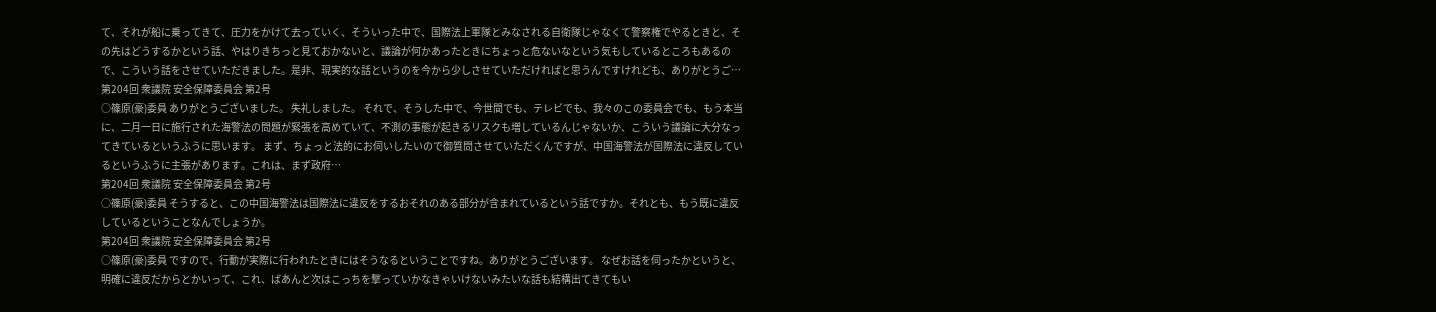て、それが船に乗ってきて、圧力をかけて去っていく、そういった中で、国際法上軍隊とみなされる自衛隊じゃなくて警察権でやるときと、その先はどうするかという話、やはりきちっと見ておかないと、議論が何かあったときにちょっと危ないなという気もしているところもあるので、こういう話をさせていただきました。是非、現実的な話というのを今から少しさせていただければと思うんですけれども、ありがとうご…
第204回 衆議院 安全保障委員会 第2号
○篠原(豪)委員 ありがとうございました。 失礼しました。 それで、そうした中で、今世間でも、テレビでも、我々のこの委員会でも、もう本当に、二月一日に施行された海警法の問題が緊張を高めていて、不測の事態が起きるリスクも増しているんじゃないか、こういう議論に大分なってきているというふうに思います。 まず、ちょっと法的にお伺いしたいので御質問させていただくんですが、中国海警法が国際法に違反しているというふうに主張があります。これは、まず政府…
第204回 衆議院 安全保障委員会 第2号
○篠原(豪)委員 そうすると、この中国海警法は国際法に違反をするおそれのある部分が含まれているという話ですか。それとも、もう既に違反しているということなんでしょうか。
第204回 衆議院 安全保障委員会 第2号
○篠原(豪)委員 ですので、行動が実際に行われたときにはそうなるということですね。ありがとうございます。 なぜお話を伺ったかというと、明確に違反だからとかいって、これ、ばあんと次はこっちを撃っていかなきゃいけないみたいな話も結構出てきてもい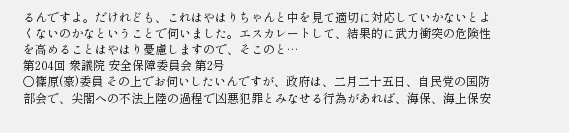るんですよ。だけれども、これはやはりちゃんと中を見て適切に対応していかないとよくないのかなということで伺いました。エスカレートして、結果的に武力衝突の危険性を高めることはやはり憂慮しますので、そこのと…
第204回 衆議院 安全保障委員会 第2号
○篠原(豪)委員 その上でお伺いしたいんですが、政府は、二月二十五日、自民党の国防部会で、尖閣への不法上陸の過程で凶悪犯罪とみなせる行為があれば、海保、海上保安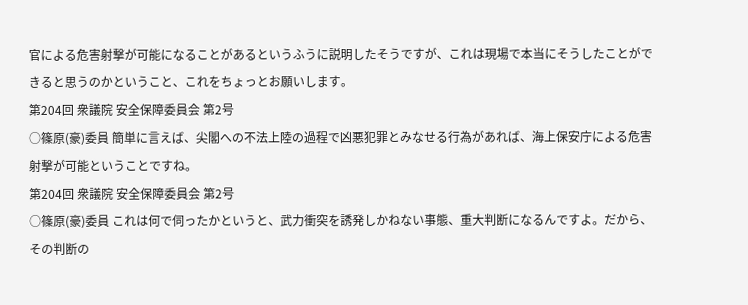官による危害射撃が可能になることがあるというふうに説明したそうですが、これは現場で本当にそうしたことができると思うのかということ、これをちょっとお願いします。
第204回 衆議院 安全保障委員会 第2号
○篠原(豪)委員 簡単に言えば、尖閣への不法上陸の過程で凶悪犯罪とみなせる行為があれば、海上保安庁による危害射撃が可能ということですね。
第204回 衆議院 安全保障委員会 第2号
○篠原(豪)委員 これは何で伺ったかというと、武力衝突を誘発しかねない事態、重大判断になるんですよ。だから、その判断の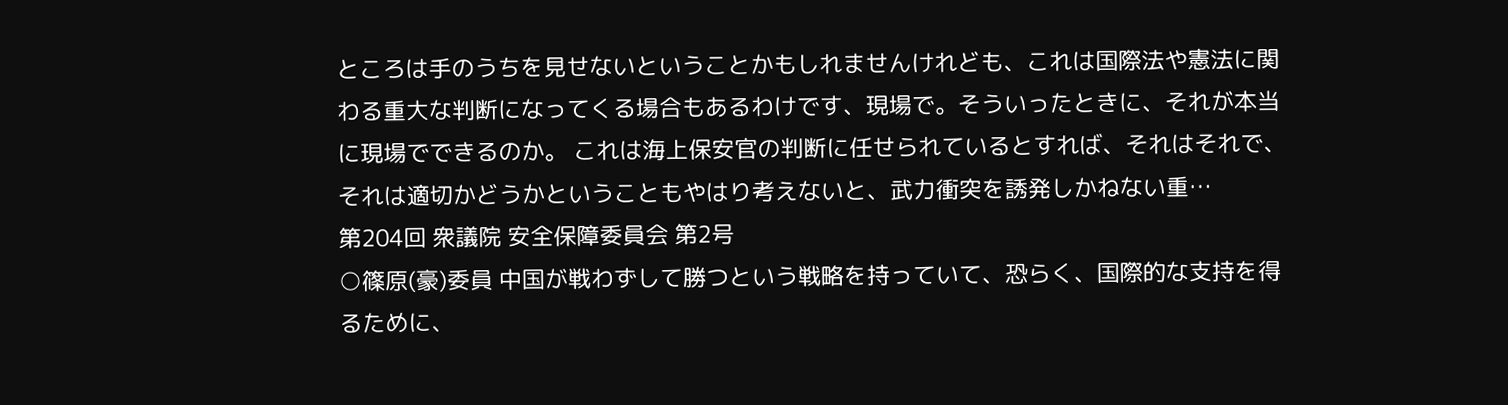ところは手のうちを見せないということかもしれませんけれども、これは国際法や憲法に関わる重大な判断になってくる場合もあるわけです、現場で。そういったときに、それが本当に現場でできるのか。 これは海上保安官の判断に任せられているとすれば、それはそれで、それは適切かどうかということもやはり考えないと、武力衝突を誘発しかねない重…
第204回 衆議院 安全保障委員会 第2号
○篠原(豪)委員 中国が戦わずして勝つという戦略を持っていて、恐らく、国際的な支持を得るために、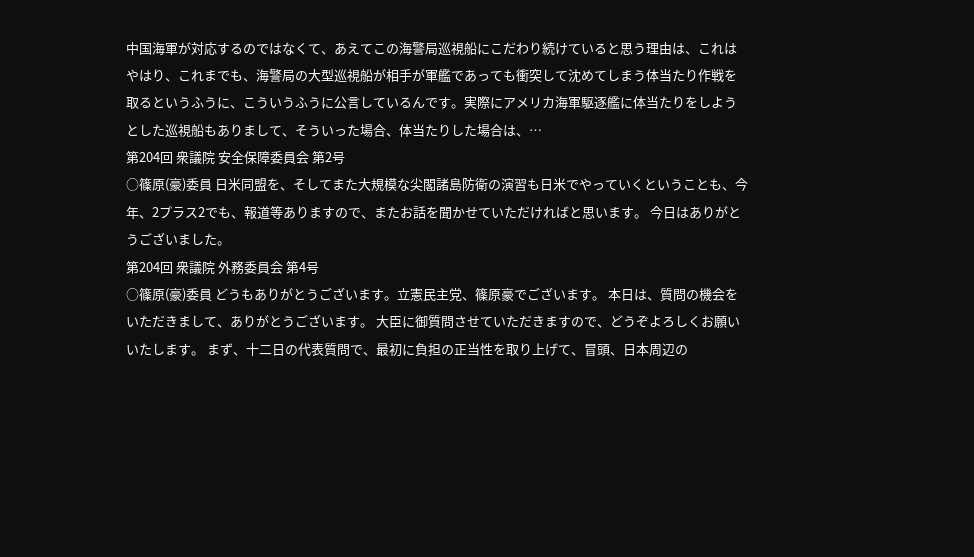中国海軍が対応するのではなくて、あえてこの海警局巡視船にこだわり続けていると思う理由は、これはやはり、これまでも、海警局の大型巡視船が相手が軍艦であっても衝突して沈めてしまう体当たり作戦を取るというふうに、こういうふうに公言しているんです。実際にアメリカ海軍駆逐艦に体当たりをしようとした巡視船もありまして、そういった場合、体当たりした場合は、…
第204回 衆議院 安全保障委員会 第2号
○篠原(豪)委員 日米同盟を、そしてまた大規模な尖閣諸島防衛の演習も日米でやっていくということも、今年、2プラス2でも、報道等ありますので、またお話を聞かせていただければと思います。 今日はありがとうございました。
第204回 衆議院 外務委員会 第4号
○篠原(豪)委員 どうもありがとうございます。立憲民主党、篠原豪でございます。 本日は、質問の機会をいただきまして、ありがとうございます。 大臣に御質問させていただきますので、どうぞよろしくお願いいたします。 まず、十二日の代表質問で、最初に負担の正当性を取り上げて、冒頭、日本周辺の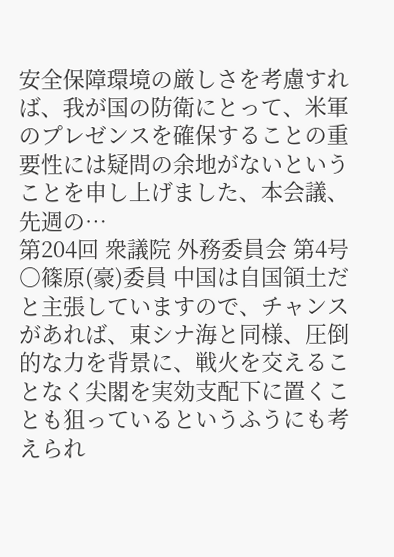安全保障環境の厳しさを考慮すれば、我が国の防衛にとって、米軍のプレゼンスを確保することの重要性には疑問の余地がないということを申し上げました、本会議、先週の…
第204回 衆議院 外務委員会 第4号
○篠原(豪)委員 中国は自国領土だと主張していますので、チャンスがあれば、東シナ海と同様、圧倒的な力を背景に、戦火を交えることなく尖閣を実効支配下に置くことも狙っているというふうにも考えられ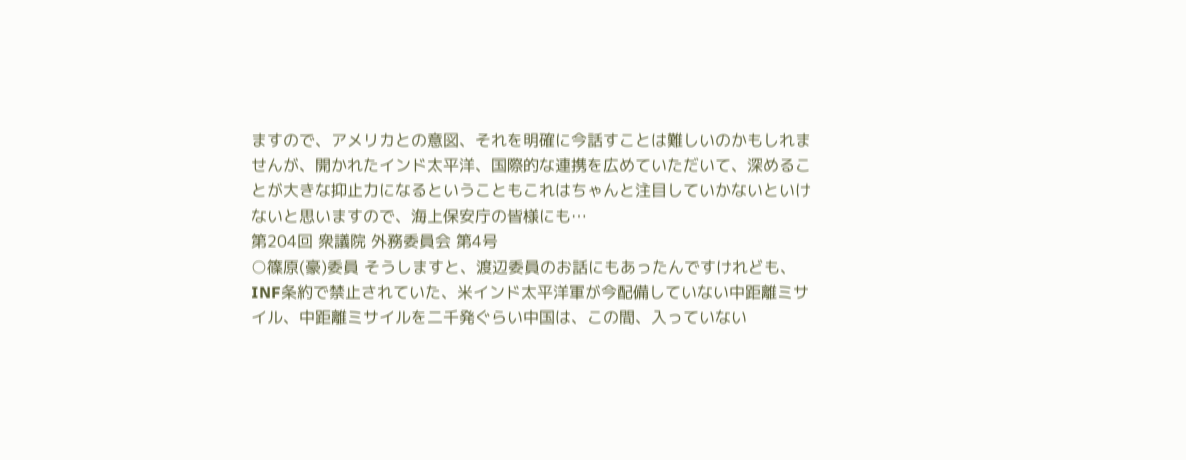ますので、アメリカとの意図、それを明確に今話すことは難しいのかもしれませんが、開かれたインド太平洋、国際的な連携を広めていただいて、深めることが大きな抑止力になるということもこれはちゃんと注目していかないといけないと思いますので、海上保安庁の皆様にも…
第204回 衆議院 外務委員会 第4号
○篠原(豪)委員 そうしますと、渡辺委員のお話にもあったんですけれども、INF条約で禁止されていた、米インド太平洋軍が今配備していない中距離ミサイル、中距離ミサイルを二千発ぐらい中国は、この間、入っていない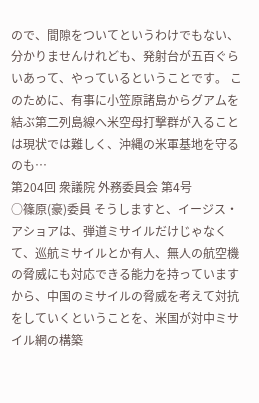ので、間隙をついてというわけでもない、分かりませんけれども、発射台が五百ぐらいあって、やっているということです。 このために、有事に小笠原諸島からグアムを結ぶ第二列島線へ米空母打撃群が入ることは現状では難しく、沖縄の米軍基地を守るのも…
第204回 衆議院 外務委員会 第4号
○篠原(豪)委員 そうしますと、イージス・アショアは、弾道ミサイルだけじゃなくて、巡航ミサイルとか有人、無人の航空機の脅威にも対応できる能力を持っていますから、中国のミサイルの脅威を考えて対抗をしていくということを、米国が対中ミサイル網の構築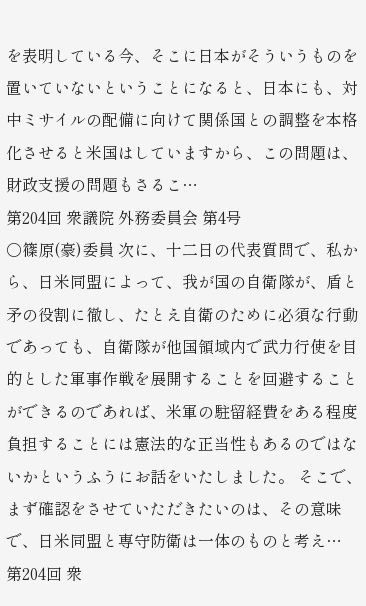を表明している今、そこに日本がそういうものを置いていないということになると、日本にも、対中ミサイルの配備に向けて関係国との調整を本格化させると米国はしていますから、この問題は、財政支援の問題もさるこ…
第204回 衆議院 外務委員会 第4号
○篠原(豪)委員 次に、十二日の代表質問で、私から、日米同盟によって、我が国の自衛隊が、盾と矛の役割に徹し、たとえ自衛のために必須な行動であっても、自衛隊が他国領域内で武力行使を目的とした軍事作戦を展開することを回避することができるのであれば、米軍の駐留経費をある程度負担することには憲法的な正当性もあるのではないかというふうにお話をいたしました。 そこで、まず確認をさせていただきたいのは、その意味で、日米同盟と専守防衛は一体のものと考え…
第204回 衆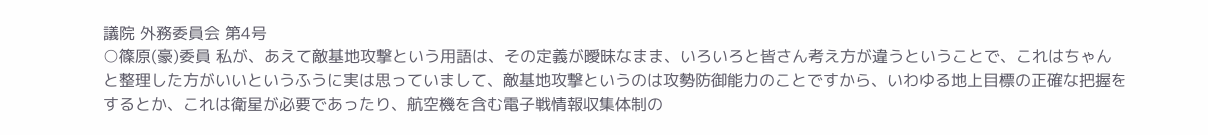議院 外務委員会 第4号
○篠原(豪)委員 私が、あえて敵基地攻撃という用語は、その定義が曖昧なまま、いろいろと皆さん考え方が違うということで、これはちゃんと整理した方がいいというふうに実は思っていまして、敵基地攻撃というのは攻勢防御能力のことですから、いわゆる地上目標の正確な把握をするとか、これは衛星が必要であったり、航空機を含む電子戦情報収集体制の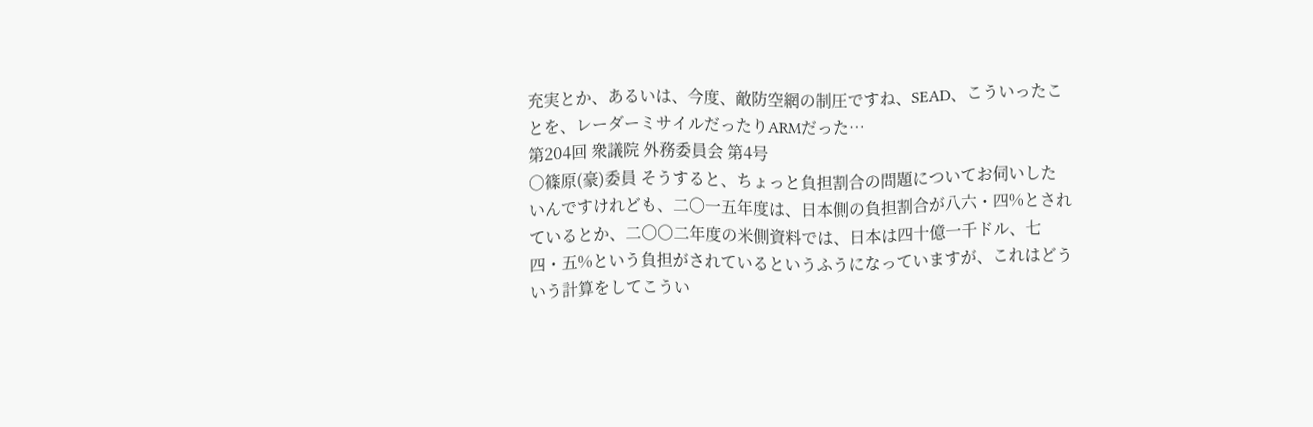充実とか、あるいは、今度、敵防空網の制圧ですね、SEAD、こういったことを、レーダーミサイルだったりARMだった…
第204回 衆議院 外務委員会 第4号
○篠原(豪)委員 そうすると、ちょっと負担割合の問題についてお伺いしたいんですけれども、二〇一五年度は、日本側の負担割合が八六・四%とされているとか、二〇〇二年度の米側資料では、日本は四十億一千ドル、七四・五%という負担がされているというふうになっていますが、これはどういう計算をしてこうい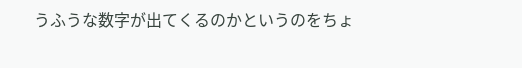うふうな数字が出てくるのかというのをちょ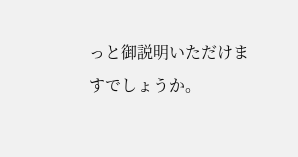っと御説明いただけますでしょうか。